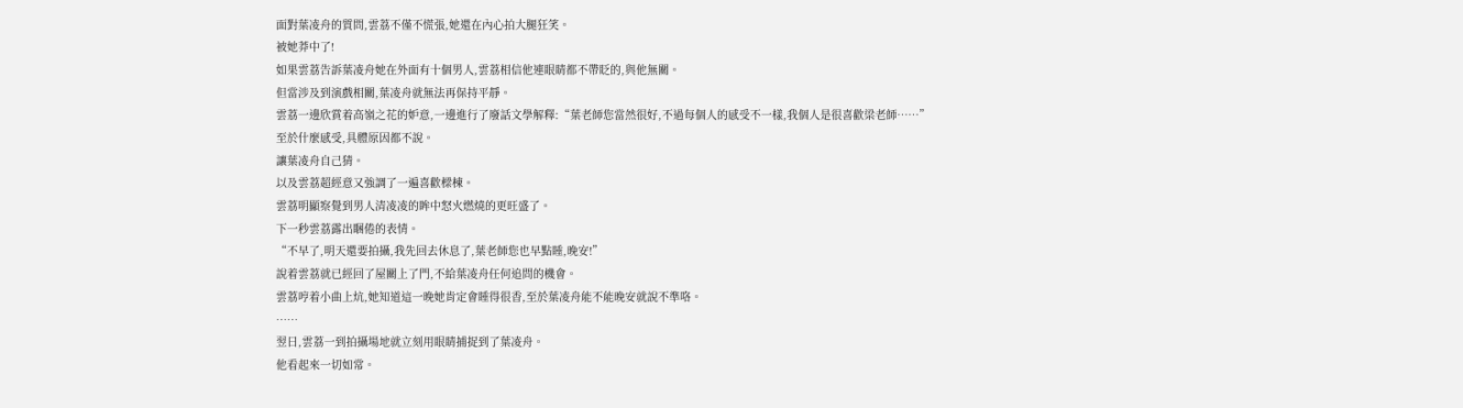面對葉凌舟的質問,雲荔不僅不慌張,她還在內心拍大腿狂笑。
被她莽中了!
如果雲荔告訴葉凌舟她在外面有十個男人,雲荔相信他連眼睛都不帶眨的,與他無關。
但當涉及到演戲相關,葉凌舟就無法再保持平靜。
雲荔一邊欣賞着高嶺之花的妒意,一邊進行了廢話文學解釋:“葉老師您當然很好,不過每個人的感受不一樣,我個人是很喜歡梁老師……”
至於什麼感受,具體原因都不說。
讓葉凌舟自己猜。
以及雲荔超經意又強調了一遍喜歡樑棟。
雲荔明顯察覺到男人清凌凌的眸中怒火燃燒的更旺盛了。
下一秒雲荔露出睏倦的表情。
“不早了,明天還要拍攝,我先回去休息了,葉老師您也早點睡,晚安!”
說着雲荔就已經回了屋關上了門,不給葉凌舟任何追問的機會。
雲荔哼着小曲上炕,她知道這一晚她肯定會睡得很香,至於葉凌舟能不能晚安就說不準咯。
……
翌日,雲荔一到拍攝場地就立刻用眼睛捕捉到了葉凌舟。
他看起來一切如常。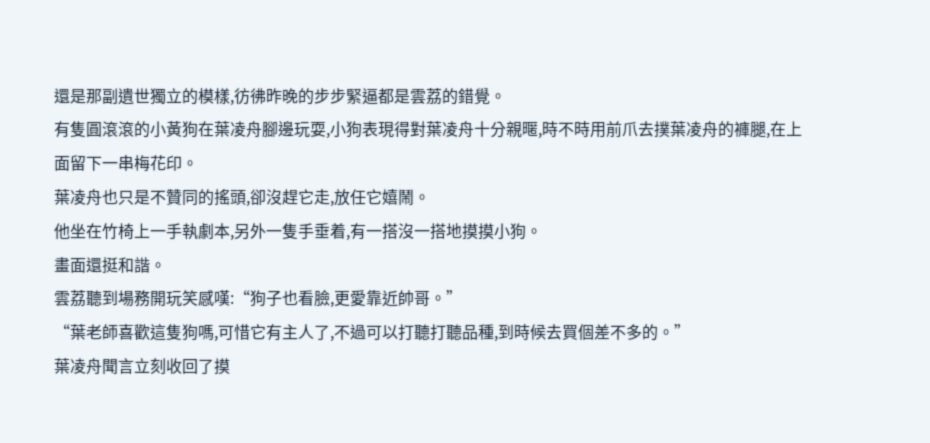還是那副遺世獨立的模樣,彷彿昨晚的步步緊逼都是雲荔的錯覺。
有隻圓滾滾的小黃狗在葉凌舟腳邊玩耍,小狗表現得對葉凌舟十分親暱,時不時用前爪去撲葉凌舟的褲腿,在上面留下一串梅花印。
葉凌舟也只是不贊同的搖頭,卻沒趕它走,放任它嬉鬧。
他坐在竹椅上一手執劇本,另外一隻手垂着,有一搭沒一搭地摸摸小狗。
畫面還挺和諧。
雲荔聽到場務開玩笑感嘆:“狗子也看臉,更愛靠近帥哥。”
“葉老師喜歡這隻狗嗎,可惜它有主人了,不過可以打聽打聽品種,到時候去買個差不多的。”
葉凌舟聞言立刻收回了摸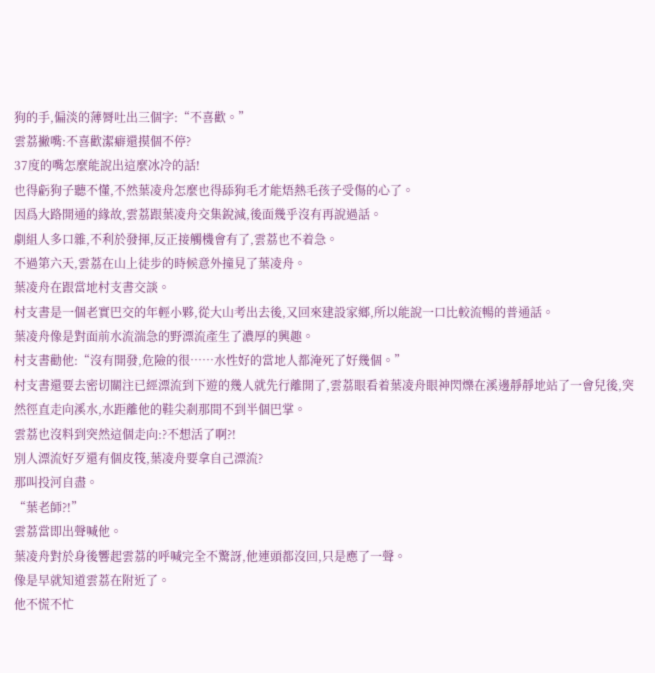狗的手,偏淡的薄脣吐出三個字:“不喜歡。”
雲荔撇嘴:不喜歡潔癖還摸個不停?
37度的嘴怎麼能說出這麼冰冷的話!
也得虧狗子聽不懂,不然葉凌舟怎麼也得舔狗毛才能焐熱毛孩子受傷的心了。
因爲大路開通的緣故,雲荔跟葉凌舟交集銳減,後面幾乎沒有再說過話。
劇組人多口雜,不利於發揮,反正接觸機會有了,雲荔也不着急。
不過第六天,雲荔在山上徒步的時候意外撞見了葉凌舟。
葉凌舟在跟當地村支書交談。
村支書是一個老實巴交的年輕小夥,從大山考出去後,又回來建設家鄉,所以能說一口比較流暢的普通話。
葉凌舟像是對面前水流湍急的野漂流產生了濃厚的興趣。
村支書勸他:“沒有開發,危險的很……水性好的當地人都淹死了好幾個。”
村支書還要去密切關注已經漂流到下遊的幾人就先行離開了,雲荔眼看着葉凌舟眼神閃爍在溪邊靜靜地站了一會兒後,突然徑直走向溪水,水距離他的鞋尖剎那間不到半個巴掌。
雲荔也沒料到突然這個走向:?不想活了啊?!
別人漂流好歹還有個皮筏,葉凌舟要拿自己漂流?
那叫投河自盡。
“葉老師?!”
雲荔當即出聲喊他。
葉凌舟對於身後響起雲荔的呼喊完全不驚訝,他連頭都沒回,只是應了一聲。
像是早就知道雲荔在附近了。
他不慌不忙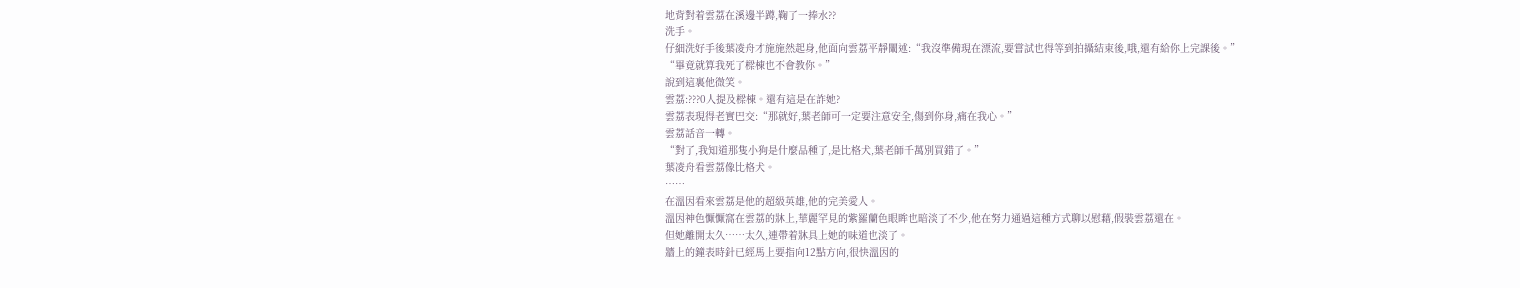地背對着雲荔在溪邊半蹲,鞠了一捧水??
洗手。
仔細洗好手後葉凌舟才施施然起身,他面向雲荔平靜闡述:“我沒準備現在漂流,要嘗試也得等到拍攝結束後,哦,還有給你上完課後。”
“畢竟就算我死了樑棟也不會教你。”
說到這裏他微笑。
雲荔:???0人提及樑棟。還有這是在詐她?
雲荔表現得老實巴交:“那就好,葉老師可一定要注意安全,傷到你身,痛在我心。”
雲荔話音一轉。
“對了,我知道那隻小狗是什麼品種了,是比格犬,葉老師千萬別買錯了。”
葉凌舟看雲荔像比格犬。
……
在溫因看來雲荔是他的超級英雄,他的完美愛人。
溫因神色懨懨窩在雲荔的牀上,華麗罕見的紫羅蘭色眼眸也暗淡了不少,他在努力通過這種方式聊以慰藉,假裝雲荔還在。
但她離開太久……太久,連帶着牀具上她的味道也淡了。
牆上的鐘表時針已經馬上要指向12點方向,很快溫因的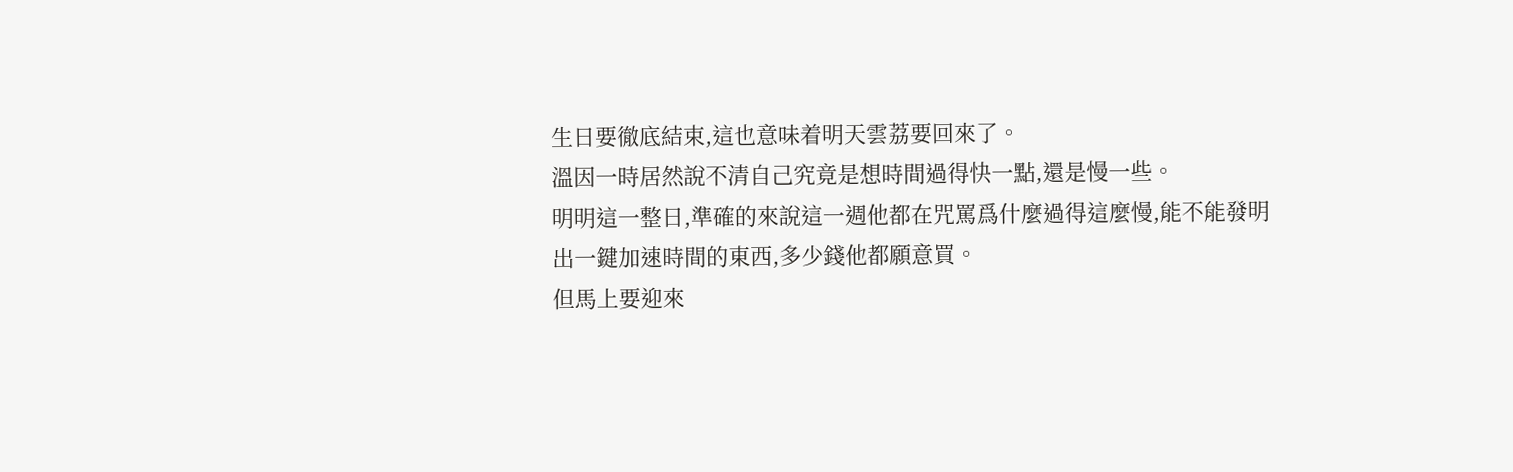生日要徹底結束,這也意味着明天雲荔要回來了。
溫因一時居然說不清自己究竟是想時間過得快一點,還是慢一些。
明明這一整日,準確的來說這一週他都在咒罵爲什麼過得這麼慢,能不能發明出一鍵加速時間的東西,多少錢他都願意買。
但馬上要迎來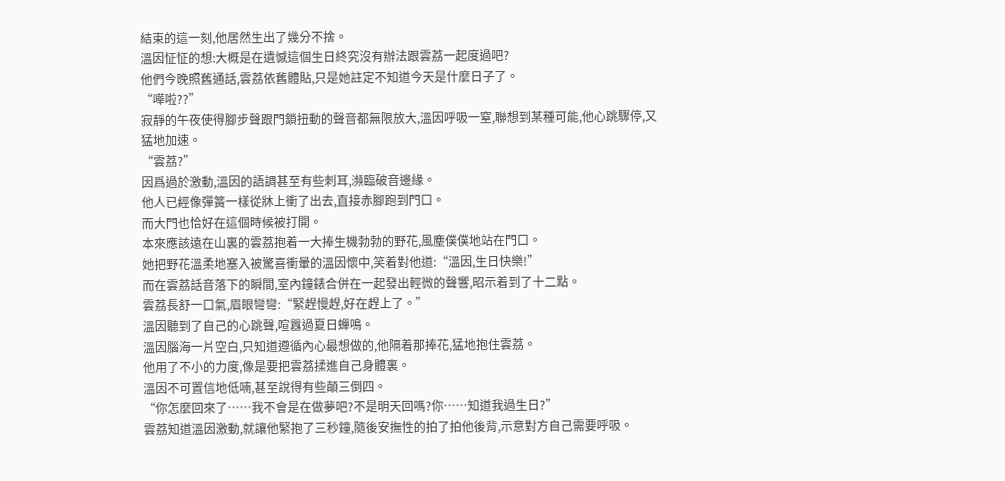結束的這一刻,他居然生出了幾分不捨。
溫因怔怔的想:大概是在遺憾這個生日終究沒有辦法跟雲荔一起度過吧?
他們今晚照舊通話,雲荔依舊體貼,只是她註定不知道今天是什麼日子了。
“嘩啦??”
寂靜的午夜使得腳步聲跟門鎖扭動的聲音都無限放大,溫因呼吸一窒,聯想到某種可能,他心跳驟停,又猛地加速。
“雲荔?”
因爲過於激動,溫因的語調甚至有些刺耳,瀕臨破音邊緣。
他人已經像彈簧一樣從牀上衝了出去,直接赤腳跑到門口。
而大門也恰好在這個時候被打開。
本來應該遠在山裏的雲荔抱着一大捧生機勃勃的野花,風塵僕僕地站在門口。
她把野花溫柔地塞入被驚喜衝暈的溫因懷中,笑着對他道:“溫因,生日快樂!”
而在雲荔話音落下的瞬間,室內鐘錶合併在一起發出輕微的聲響,昭示着到了十二點。
雲荔長舒一口氣,眉眼彎彎:“緊趕慢趕,好在趕上了。”
溫因聽到了自己的心跳聲,喧囂過夏日蟬鳴。
溫因腦海一片空白,只知道遵循內心最想做的,他隔着那捧花,猛地抱住雲荔。
他用了不小的力度,像是要把雲荔揉進自己身體裏。
溫因不可置信地低喃,甚至說得有些顛三倒四。
“你怎麼回來了……我不會是在做夢吧?不是明天回嗎?你……知道我過生日?”
雲荔知道溫因激動,就讓他緊抱了三秒鐘,隨後安撫性的拍了拍他後背,示意對方自己需要呼吸。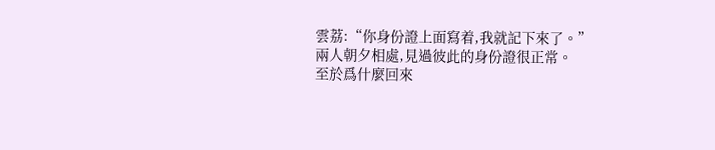雲荔:“你身份證上面寫着,我就記下來了。”
兩人朝夕相處,見過彼此的身份證很正常。
至於爲什麼回來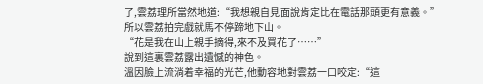了,雲荔理所當然地道:“我想親自見面說肯定比在電話那頭更有意義。”
所以雲荔拍完戲就馬不停蹄地下山。
“花是我在山上親手摘得,來不及買花了……”
說到這裏雲荔露出遺憾的神色。
溫因臉上流淌着幸福的光芒,他動容地對雲荔一口咬定:“這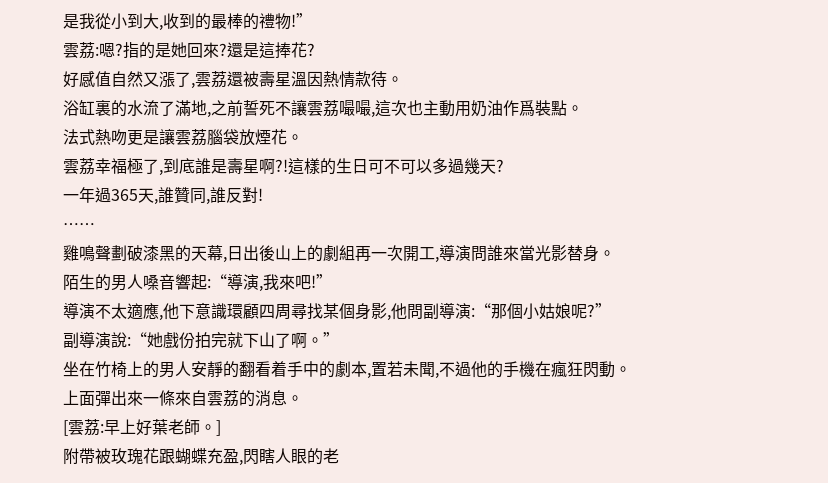是我從小到大,收到的最棒的禮物!”
雲荔:嗯?指的是她回來?還是這捧花?
好感值自然又漲了,雲荔還被壽星溫因熱情款待。
浴缸裏的水流了滿地,之前誓死不讓雲荔嘬嘬,這次也主動用奶油作爲裝點。
法式熱吻更是讓雲荔腦袋放煙花。
雲荔幸福極了,到底誰是壽星啊?!這樣的生日可不可以多過幾天?
一年過365天,誰贊同,誰反對!
……
雞鳴聲劃破漆黑的天幕,日出後山上的劇組再一次開工,導演問誰來當光影替身。
陌生的男人嗓音響起:“導演,我來吧!”
導演不太適應,他下意識環顧四周尋找某個身影,他問副導演:“那個小姑娘呢?”
副導演說:“她戲份拍完就下山了啊。”
坐在竹椅上的男人安靜的翻看着手中的劇本,置若未聞,不過他的手機在瘋狂閃動。
上面彈出來一條來自雲荔的消息。
[雲荔:早上好葉老師。]
附帶被玫瑰花跟蝴蝶充盈,閃瞎人眼的老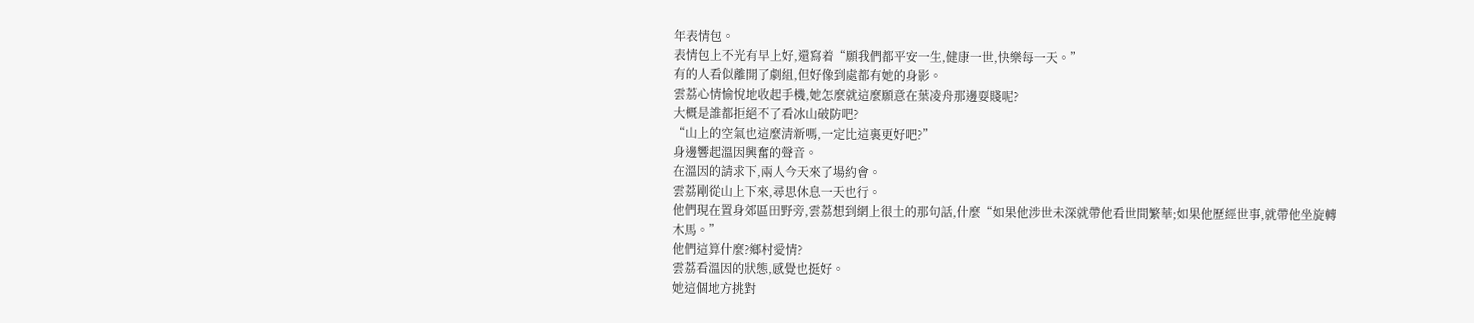年表情包。
表情包上不光有早上好,還寫着“願我們都平安一生,健康一世,快樂每一天。”
有的人看似離開了劇組,但好像到處都有她的身影。
雲荔心情愉悅地收起手機,她怎麼就這麼願意在葉凌舟那邊耍賤呢?
大概是誰都拒絕不了看冰山破防吧?
“山上的空氣也這麼清新嗎,一定比這裏更好吧?”
身邊響起溫因興奮的聲音。
在溫因的請求下,兩人今天來了場約會。
雲荔剛從山上下來,尋思休息一天也行。
他們現在置身郊區田野旁,雲荔想到網上很土的那句話,什麼“如果他涉世未深就帶他看世間繁華;如果他歷經世事,就帶他坐旋轉木馬。”
他們這算什麼?鄉村愛情?
雲荔看溫因的狀態,感覺也挺好。
她這個地方挑對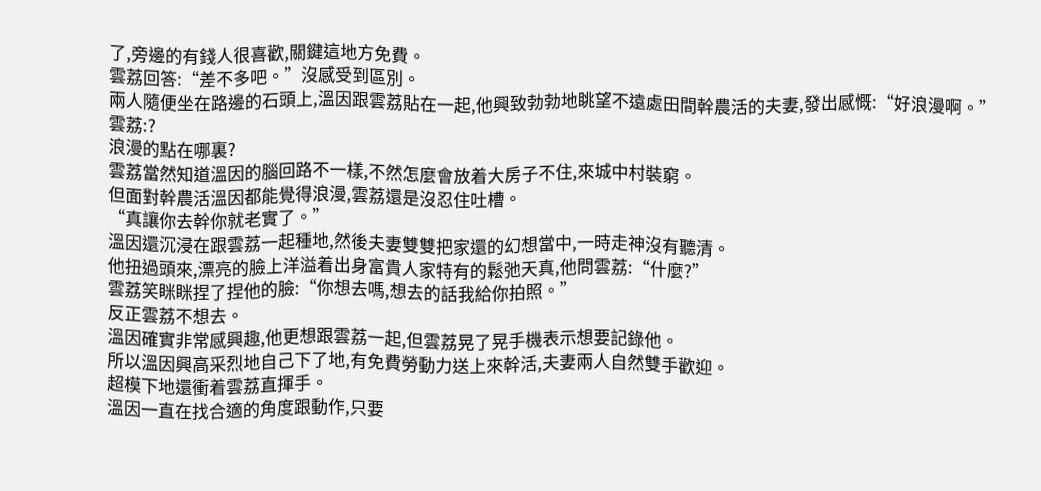了,旁邊的有錢人很喜歡,關鍵這地方免費。
雲荔回答:“差不多吧。”沒感受到區別。
兩人隨便坐在路邊的石頭上,溫因跟雲荔貼在一起,他興致勃勃地眺望不遠處田間幹農活的夫妻,發出感慨:“好浪漫啊。”
雲荔:?
浪漫的點在哪裏?
雲荔當然知道溫因的腦回路不一樣,不然怎麼會放着大房子不住,來城中村裝窮。
但面對幹農活溫因都能覺得浪漫,雲荔還是沒忍住吐槽。
“真讓你去幹你就老實了。”
溫因還沉浸在跟雲荔一起種地,然後夫妻雙雙把家還的幻想當中,一時走神沒有聽清。
他扭過頭來,漂亮的臉上洋溢着出身富貴人家特有的鬆弛天真,他問雲荔:“什麼?”
雲荔笑眯眯捏了捏他的臉:“你想去嗎,想去的話我給你拍照。”
反正雲荔不想去。
溫因確實非常感興趣,他更想跟雲荔一起,但雲荔晃了晃手機表示想要記錄他。
所以溫因興高采烈地自己下了地,有免費勞動力送上來幹活,夫妻兩人自然雙手歡迎。
超模下地還衝着雲荔直揮手。
溫因一直在找合適的角度跟動作,只要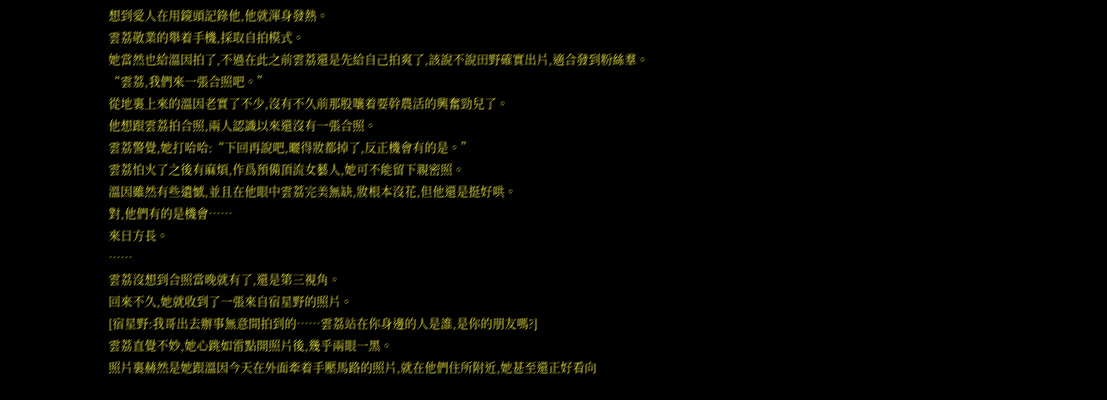想到愛人在用鏡頭記錄他,他就渾身發熱。
雲荔敬業的舉着手機,採取自拍模式。
她當然也給溫因拍了,不過在此之前雲荔還是先給自己拍爽了,該說不說田野確實出片,適合發到粉絲羣。
“雲荔,我們來一張合照吧。”
從地裏上來的溫因老實了不少,沒有不久前那股嚷着要幹農活的興奮勁兒了。
他想跟雲荔拍合照,兩人認識以來還沒有一張合照。
雲荔警覺,她打哈哈:“下回再說吧,曬得妝都掉了,反正機會有的是。”
雲荔怕火了之後有麻煩,作爲預備頂流女藝人,她可不能留下親密照。
溫因雖然有些遺憾,並且在他眼中雲荔完美無缺,妝根本沒花,但他還是挺好哄。
對,他們有的是機會……
來日方長。
……
雲荔沒想到合照當晚就有了,還是第三視角。
回來不久,她就收到了一張來自宿星野的照片。
[宿星野:我哥出去辦事無意間拍到的……雲荔站在你身邊的人是誰,是你的朋友嗎?]
雲荔直覺不妙,她心跳如雷點開照片後,幾乎兩眼一黑。
照片裏赫然是她跟溫因今天在外面牽着手壓馬路的照片,就在他們住所附近,她甚至還正好看向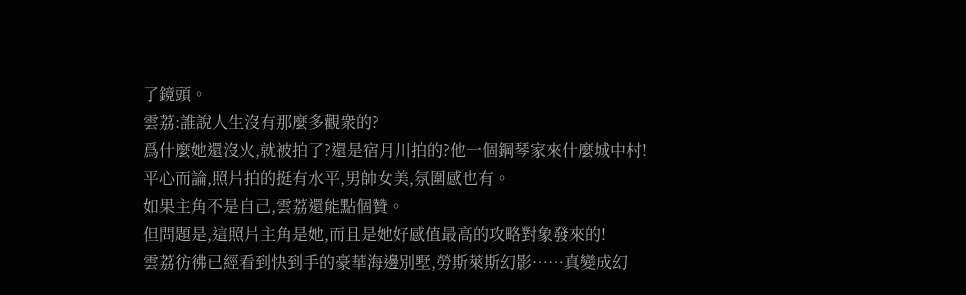了鏡頭。
雲荔:誰說人生沒有那麼多觀衆的?
爲什麼她還沒火,就被拍了?還是宿月川拍的?他一個鋼琴家來什麼城中村!
平心而論,照片拍的挺有水平,男帥女美,氛圍感也有。
如果主角不是自己,雲荔還能點個贊。
但問題是,這照片主角是她,而且是她好感值最高的攻略對象發來的!
雲荔彷彿已經看到快到手的豪華海邊別墅,勞斯萊斯幻影……真變成幻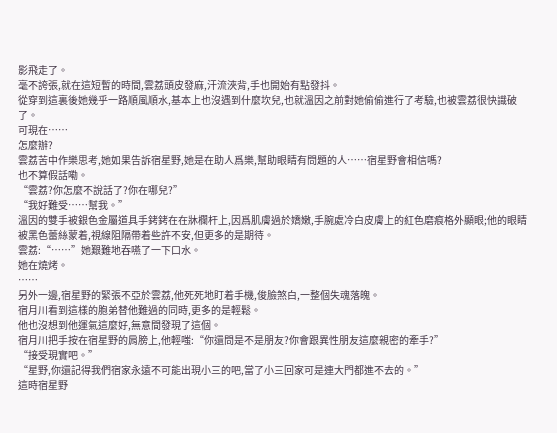影飛走了。
毫不誇張,就在這短暫的時間,雲荔頭皮發麻,汗流浹背,手也開始有點發抖。
從穿到這裏後她幾乎一路順風順水,基本上也沒遇到什麼坎兒,也就溫因之前對她偷偷進行了考驗,也被雲荔很快識破了。
可現在……
怎麼辦?
雲荔苦中作樂思考,她如果告訴宿星野,她是在助人爲樂,幫助眼睛有問題的人……宿星野會相信嗎?
也不算假話嘞。
“雲荔?你怎麼不說話了?你在哪兒?”
“我好難受……幫我。”
溫因的雙手被銀色金屬道具手銬銬在在牀欄杆上,因爲肌膚過於嬌嫩,手腕處冷白皮膚上的紅色磨痕格外顯眼;他的眼睛被黑色蕾絲蒙着,視線阻隔帶着些許不安,但更多的是期待。
雲荔:“……”她艱難地吞嚥了一下口水。
她在燒烤。
……
另外一邊,宿星野的緊張不亞於雲荔,他死死地盯着手機,俊臉煞白,一整個失魂落魄。
宿月川看到這樣的胞弟替他難過的同時,更多的是輕鬆。
他也沒想到他運氣這麼好,無意間發現了這個。
宿月川把手按在宿星野的肩膀上,他輕嗤:“你還問是不是朋友?你會跟異性朋友這麼親密的牽手?”
“接受現實吧。”
“星野,你還記得我們宿家永遠不可能出現小三的吧,當了小三回家可是連大門都進不去的。”
這時宿星野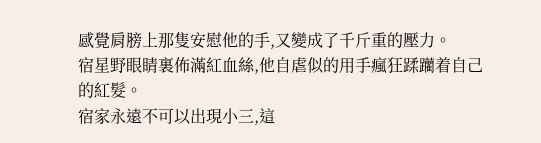感覺肩膀上那隻安慰他的手,又變成了千斤重的壓力。
宿星野眼睛裏佈滿紅血絲,他自虐似的用手瘋狂蹂躪着自己的紅髮。
宿家永遠不可以出現小三,這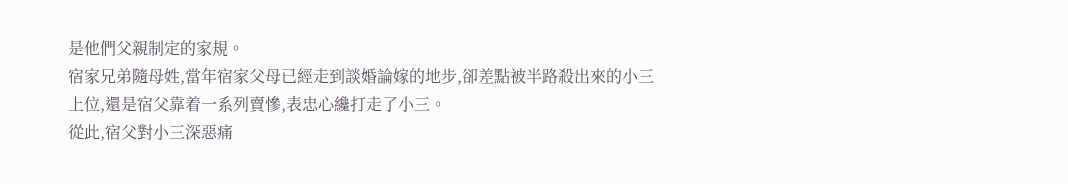是他們父親制定的家規。
宿家兄弟隨母姓,當年宿家父母已經走到談婚論嫁的地步,卻差點被半路殺出來的小三上位,還是宿父靠着一系列賣慘,表忠心纔打走了小三。
從此,宿父對小三深惡痛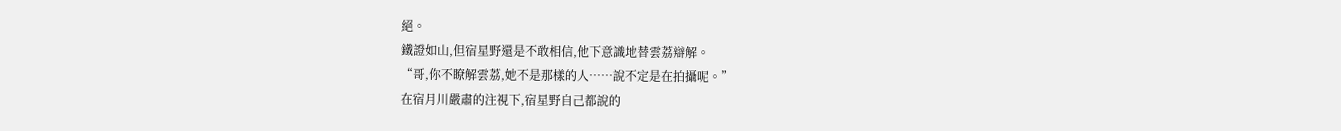絕。
鐵證如山,但宿星野還是不敢相信,他下意識地替雲荔辯解。
“哥,你不瞭解雲荔,她不是那樣的人……說不定是在拍攝呢。”
在宿月川嚴肅的注視下,宿星野自己都說的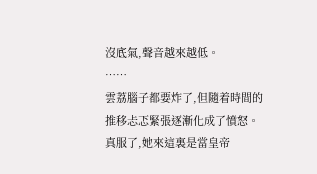沒底氣,聲音越來越低。
……
雲荔腦子都要炸了,但隨着時間的推移忐忑緊張逐漸化成了憤怒。
真服了,她來這裏是當皇帝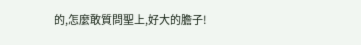的,怎麼敢質問聖上,好大的膽子!